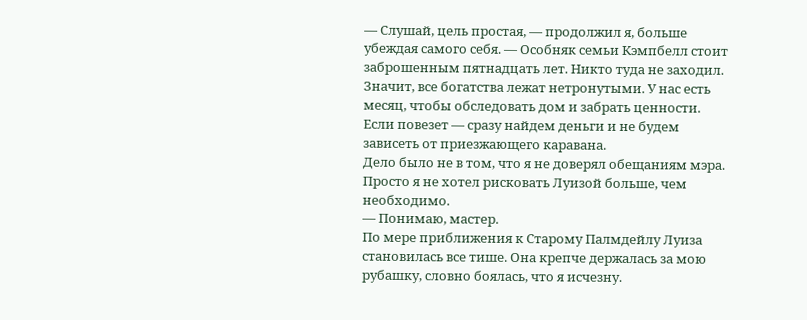— Слушай, цель простая, — продолжил я, больше убеждая самого себя. — Особняк семьи Кэмпбелл стоит заброшенным пятнадцать лет. Никто туда не заходил. Значит, все богатства лежат нетронутыми. У нас есть месяц, чтобы обследовать дом и забрать ценности. Если повезет — сразу найдем деньги и не будем зависеть от приезжающего каравана.
Дело было не в том, что я не доверял обещаниям мэра. Просто я не хотел рисковать Луизой больше, чем необходимо.
— Понимаю, мастер.
По мере приближения к Старому Палмдейлу Луиза становилась все тише. Она крепче держалась за мою рубашку, словно боялась, что я исчезну.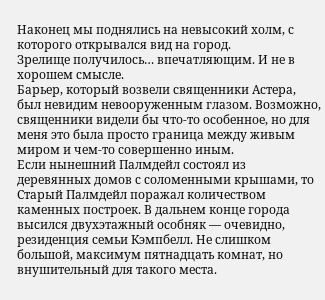Наконец мы поднялись на невысокий холм, с которого открывался вид на город.
Зрелище получилось… впечатляющим. И не в хорошем смысле.
Барьер, который возвели священники Астера, был невидим невооруженным глазом. Возможно, священники видели бы что-то особенное, но для меня это была просто граница между живым миром и чем-то совершенно иным.
Если нынешний Палмдейл состоял из деревянных домов с соломенными крышами, то Старый Палмдейл поражал количеством каменных построек. В дальнем конце города высился двухэтажный особняк — очевидно, резиденция семьи Кэмпбелл. Не слишком большой, максимум пятнадцать комнат, но внушительный для такого места.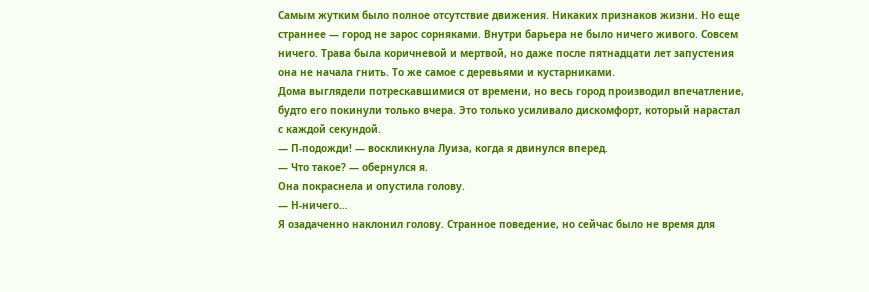Самым жутким было полное отсутствие движения. Никаких признаков жизни. Но еще страннее — город не зарос сорняками. Внутри барьера не было ничего живого. Совсем ничего. Трава была коричневой и мертвой, но даже после пятнадцати лет запустения она не начала гнить. То же самое с деревьями и кустарниками.
Дома выглядели потрескавшимися от времени, но весь город производил впечатление, будто его покинули только вчера. Это только усиливало дискомфорт, который нарастал с каждой секундой.
— П-подожди! — воскликнула Луиза, когда я двинулся вперед.
— Что такое? — обернулся я.
Она покраснела и опустила голову.
— Н-ничего…
Я озадаченно наклонил голову. Странное поведение, но сейчас было не время для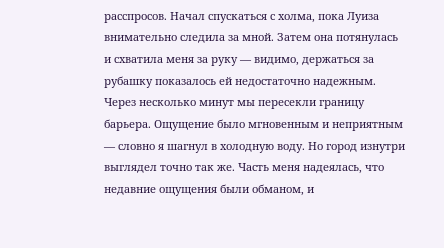расспросов. Начал спускаться с холма, пока Луиза внимательно следила за мной. Затем она потянулась и схватила меня за руку — видимо, держаться за рубашку показалось ей недостаточно надежным.
Через несколько минут мы пересекли границу барьера. Ощущение было мгновенным и неприятным — словно я шагнул в холодную воду. Но город изнутри выглядел точно так же. Часть меня надеялась, что недавние ощущения были обманом, и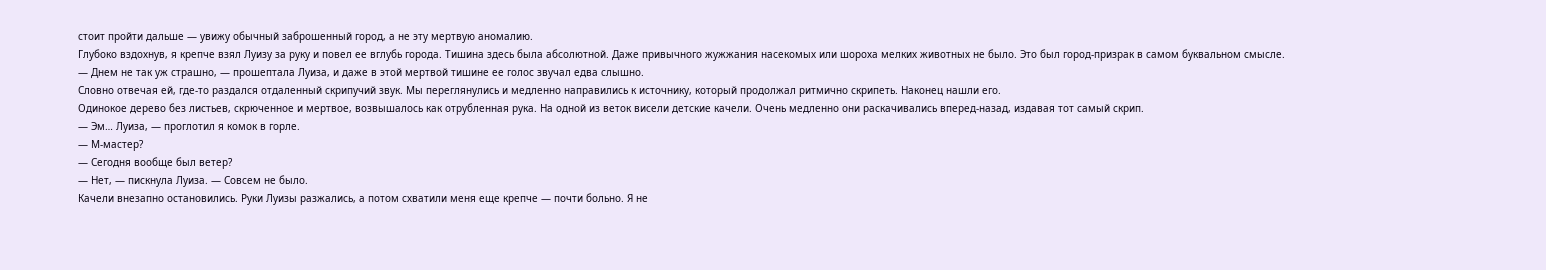стоит пройти дальше — увижу обычный заброшенный город, а не эту мертвую аномалию.
Глубоко вздохнув, я крепче взял Луизу за руку и повел ее вглубь города. Тишина здесь была абсолютной. Даже привычного жужжания насекомых или шороха мелких животных не было. Это был город-призрак в самом буквальном смысле.
— Днем не так уж страшно, — прошептала Луиза, и даже в этой мертвой тишине ее голос звучал едва слышно.
Словно отвечая ей, где-то раздался отдаленный скрипучий звук. Мы переглянулись и медленно направились к источнику, который продолжал ритмично скрипеть. Наконец нашли его.
Одинокое дерево без листьев, скрюченное и мертвое, возвышалось как отрубленная рука. На одной из веток висели детские качели. Очень медленно они раскачивались вперед-назад, издавая тот самый скрип.
— Эм… Луиза, — проглотил я комок в горле.
— М-мастер?
— Сегодня вообще был ветер?
— Нет, — пискнула Луиза. — Совсем не было.
Качели внезапно остановились. Руки Луизы разжались, а потом схватили меня еще крепче — почти больно. Я не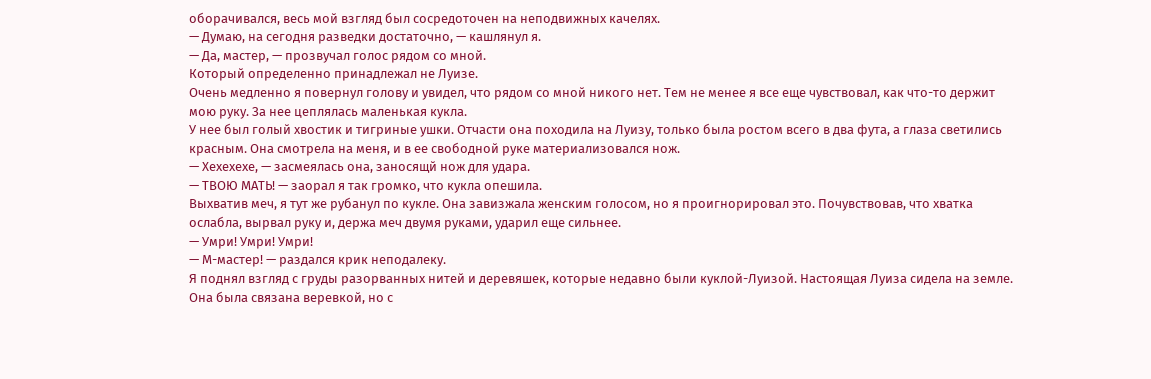оборачивался, весь мой взгляд был сосредоточен на неподвижных качелях.
— Думаю, на сегодня разведки достаточно, — кашлянул я.
— Да, мастер, — прозвучал голос рядом со мной.
Который определенно принадлежал не Луизе.
Очень медленно я повернул голову и увидел, что рядом со мной никого нет. Тем не менее я все еще чувствовал, как что-то держит мою руку. За нее цеплялась маленькая кукла.
У нее был голый хвостик и тигриные ушки. Отчасти она походила на Луизу, только была ростом всего в два фута, а глаза светились красным. Она смотрела на меня, и в ее свободной руке материализовался нож.
— Хехехехе, — засмеялась она, заносящй нож для удара.
— ТВОЮ МАТЬ! — заорал я так громко, что кукла опешила.
Выхватив меч, я тут же рубанул по кукле. Она завизжала женским голосом, но я проигнорировал это. Почувствовав, что хватка ослабла, вырвал руку и, держа меч двумя руками, ударил еще сильнее.
— Умри! Умри! Умри!
— М-мастер! — раздался крик неподалеку.
Я поднял взгляд с груды разорванных нитей и деревяшек, которые недавно были куклой-Луизой. Настоящая Луиза сидела на земле. Она была связана веревкой, но с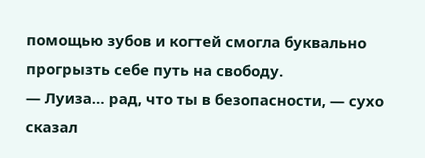помощью зубов и когтей смогла буквально прогрызть себе путь на свободу.
— Луиза… рад, что ты в безопасности, — сухо сказал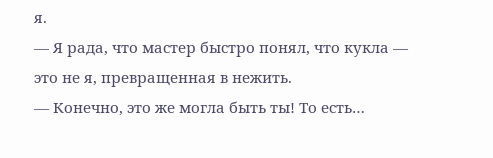я.
— Я рада, что мастер быстро понял, что кукла — это не я, превращенная в нежить.
— Конечно, это же могла быть ты! То есть…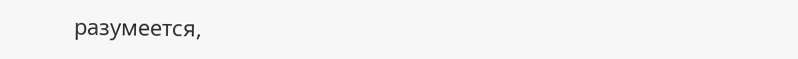разумеется,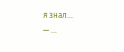я знал…
— …